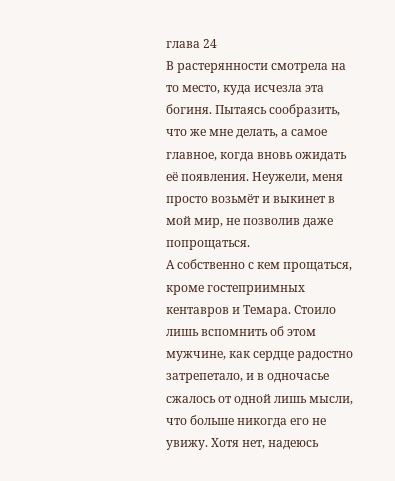глава 24
В растерянности смотрела на то место, куда исчезла эта богиня. Пытаясь сообразить, что же мне делать, а самое главное, когда вновь ожидать её появления. Неужели, меня просто возьмёт и выкинет в мой мир, не позволив даже попрощаться.
А собственно с кем прощаться, кроме гостеприимных кентавров и Темара. Стоило лишь вспомнить об этом мужчине, как сердце радостно затрепетало, и в одночасье сжалось от одной лишь мысли, что больше никогда его не увижу. Хотя нет, надеюсь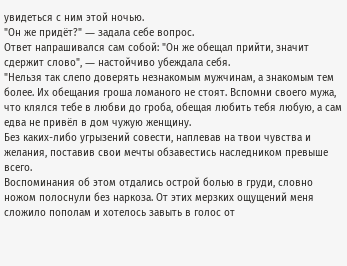увидеться с ним этой ночью.
"Он же придёт?" ― задала себе вопрос.
Ответ напрашивался сам собой: "Он же обещал прийти, значит сдержит слово", ― настойчиво убеждала себя.
"Нельзя так слепо доверять незнакомым мужчинам, а знакомым тем более. Их обещания гроша ломаного не стоят. Вспомни своего мужа, что клялся тебе в любви до гроба, обещая любить тебя любую, а сам едва не привёл в дом чужую женщину.
Без каких-либо угрызений совести, наплевав на твои чувства и желания, поставив свои мечты обзавестись наследником превыше всего.
Воспоминания об этом отдались острой болью в груди, словно ножом полоснули без наркоза. От этих мерзких ощущений меня сложило пополам и хотелось завыть в голос от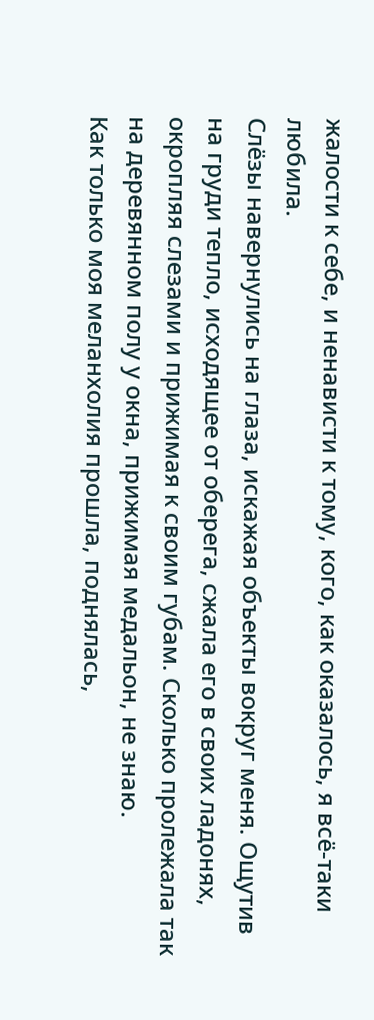жалости к себе, и ненависти к тому, кого, как оказалось, я всё-таки любила.
Слёзы навернулись на глаза, искажая объекты вокруг меня. Ощутив на груди тепло, исходящее от оберега, сжала его в своих ладонях, окропляя слезами и прижимая к своим губам. Сколько пролежала так на деревянном полу у окна, прижимая медальон, не знаю.
Как только моя меланхолия прошла, поднялась,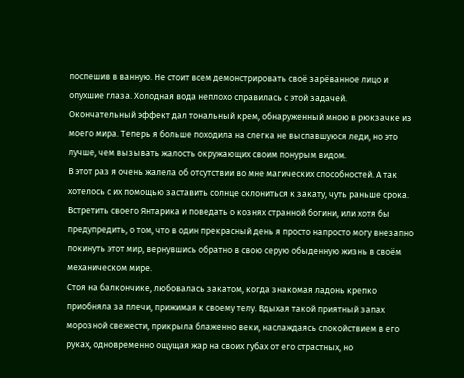поспешив в ванную. Не стоит всем демонстрировать своё зарёванное лицо и опухшие глаза. Холодная вода неплохо справилась с этой задачей.
Окончательный эффект дал тональный крем, обнаруженный мною в рюкзачке из моего мира. Теперь я больше походила на слегка не выспавшуюся леди, но это лучше, чем вызывать жалость окружающих своим понурым видом.
В этот раз я очень жалела об отсутствии во мне магических способностей. А так хотелось с их помощью заставить солнце склониться к закату, чуть раньше срока. Встретить своего Янтарика и поведать о кознях странной богини, или хотя бы предупредить, о том, что в один прекрасный день я просто напросто могу внезапно покинуть этот мир, вернувшись обратно в свою серую обыденную жизнь в своём механическом мире.
Стоя на балкончике, любовалась закатом, когда знакомая ладонь крепко приобняла за плечи, прижимая к своему телу. Вдыхая такой приятный запах морозной свежести, прикрыла блаженно веки, наслаждаясь спокойствием в его руках, одновременно ощущая жар на своих губах от его страстных, но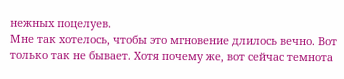нежных поцелуев.
Мне так хотелось, чтобы это мгновение длилось вечно. Вот только так не бывает. Хотя почему же, вот сейчас темнота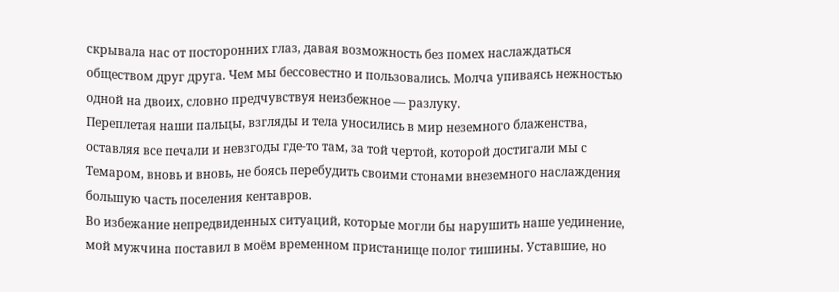скрывала нас от посторонних глаз, давая возможность без помех наслаждаться обществом друг друга. Чем мы бессовестно и пользовались. Молча упиваясь нежностью одной на двоих, словно предчувствуя неизбежное ― разлуку.
Переплетая наши пальцы, взгляды и тела уносились в мир неземного блаженства, оставляя все печали и невзгоды где-то там, за той чертой, которой достигали мы с Темаром, вновь и вновь, не боясь перебудить своими стонами внеземного наслаждения большую часть поселения кентавров.
Во избежание непредвиденных ситуаций, которые могли бы нарушить наше уединение, мой мужчина поставил в моём временном пристанище полог тишины. Уставшие, но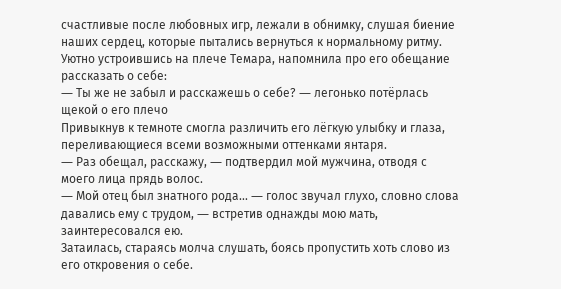счастливые после любовных игр, лежали в обнимку, слушая биение наших сердец, которые пытались вернуться к нормальному ритму. Уютно устроившись на плече Темара, напомнила про его обещание рассказать о себе:
― Ты же не забыл и расскажешь о себе? ― легонько потёрлась щекой о его плечо
Привыкнув к темноте смогла различить его лёгкую улыбку и глаза, переливающиеся всеми возможными оттенками янтаря.
― Раз обещал, расскажу, ― подтвердил мой мужчина, отводя с моего лица прядь волос.
― Мой отец был знатного рода... ― голос звучал глухо, словно слова давались ему с трудом, ― встретив однажды мою мать, заинтересовался ею.
Затаилась, стараясь молча слушать, боясь пропустить хоть слово из его откровения о себе.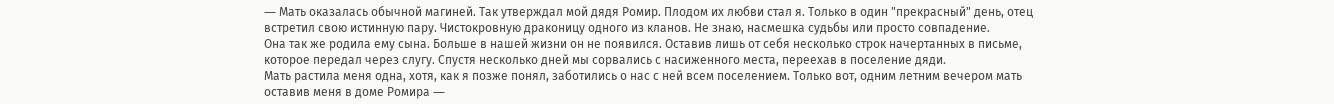― Мать оказалась обычной магиней. Так утверждал мой дядя Ромир. Плодом их любви стал я. Только в один "прекрасный" день, отец встретил свою истинную пару. Чистокровную драконицу одного из кланов. Не знаю, насмешка судьбы или просто совпадение.
Она так же родила ему сына. Больше в нашей жизни он не появился. Оставив лишь от себя несколько строк начертанных в письме, которое передал через слугу. Спустя несколько дней мы сорвались с насиженного места, переехав в поселение дяди.
Мать растила меня одна, хотя, как я позже понял, заботились о нас с ней всем поселением. Только вот, одним летним вечером мать оставив меня в доме Ромира ―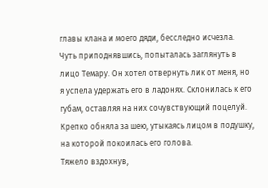главы клана и моего дяди, бесследно исчезла.
Чуть приподнявшись, попыталась заглянуть в лицо Темару. Он хотел отвернуть лик от меня, но я успела удержать его в ладонях. Склонилась к его губам, оставляя на них сочувствующий поцелуй.
Крепко обняла за шею, утыкаясь лицом в подушку, на которой покоилась его голова.
Тяжело вздохнув,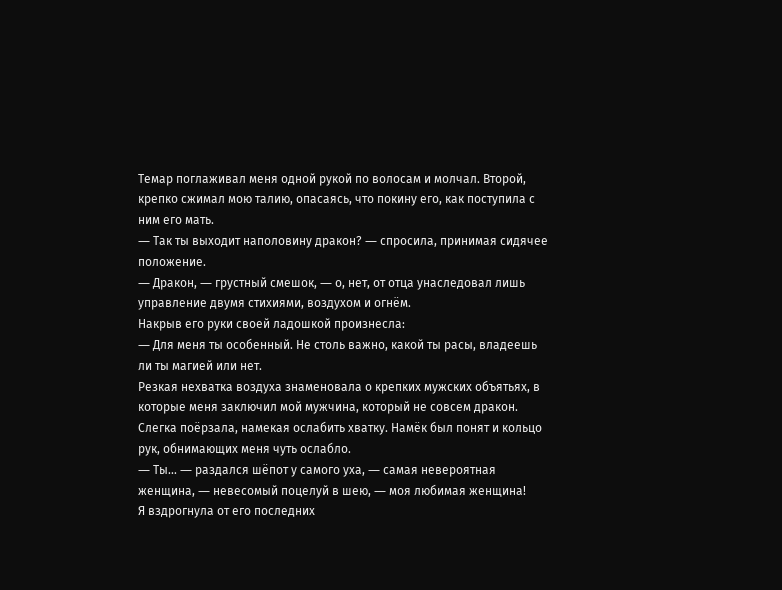Темар поглаживал меня одной рукой по волосам и молчал. Второй, крепко сжимал мою талию, опасаясь, что покину его, как поступила с ним его мать.
― Так ты выходит наполовину дракон? ― спросила, принимая сидячее положение.
― Дракон, ― грустный смешок, ― о, нет, от отца унаследовал лишь управление двумя стихиями, воздухом и огнём.
Накрыв его руки своей ладошкой произнесла:
― Для меня ты особенный. Не столь важно, какой ты расы, владеешь ли ты магией или нет.
Резкая нехватка воздуха знаменовала о крепких мужских объятьях, в которые меня заключил мой мужчина, который не совсем дракон.
Слегка поёрзала, намекая ослабить хватку. Намёк был понят и кольцо рук, обнимающих меня чуть ослабло.
― Ты... ― раздался шёпот у самого уха, ― самая невероятная женщина, ― невесомый поцелуй в шею, ― моя любимая женщина!
Я вздрогнула от его последних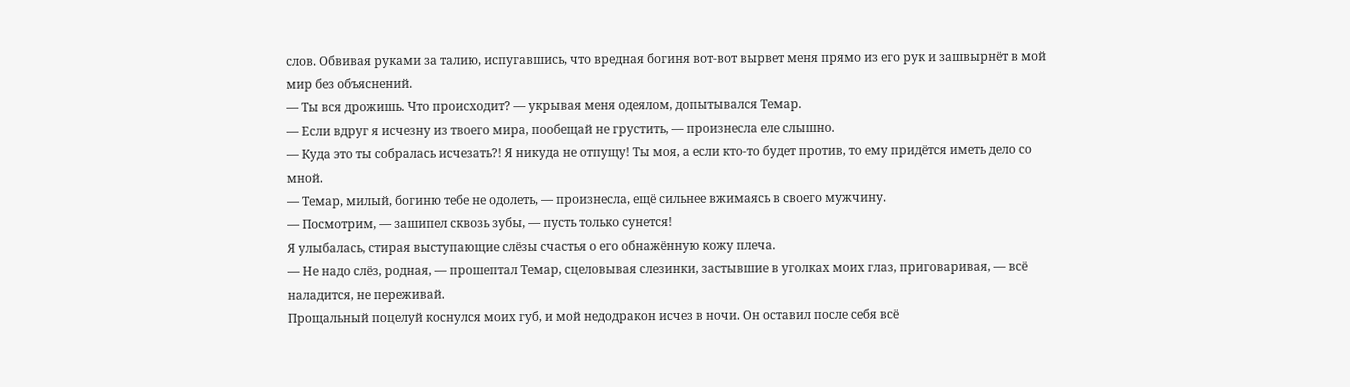слов. Обвивая руками за талию, испугавшись, что вредная богиня вот-вот вырвет меня прямо из его рук и зашвырнёт в мой мир без объяснений.
― Ты вся дрожишь. Что происходит? ― укрывая меня одеялом, допытывался Темар.
― Если вдруг я исчезну из твоего мира, пообещай не грустить, ― произнесла еле слышно.
― Куда это ты собралась исчезать?! Я никуда не отпущу! Ты моя, а если кто-то будет против, то ему придётся иметь дело со мной.
― Темар, милый, богиню тебе не одолеть, ― произнесла, ещё сильнее вжимаясь в своего мужчину.
― Посмотрим, ― зашипел сквозь зубы, ― пусть только сунется!
Я улыбалась, стирая выступающие слёзы счастья о его обнажённую кожу плеча.
― Не надо слёз, родная, ― прошептал Темар, сцеловывая слезинки, застывшие в уголках моих глаз, приговаривая, ― всё наладится, не переживай.
Прощальный поцелуй коснулся моих губ, и мой недодракон исчез в ночи. Он оставил после себя всё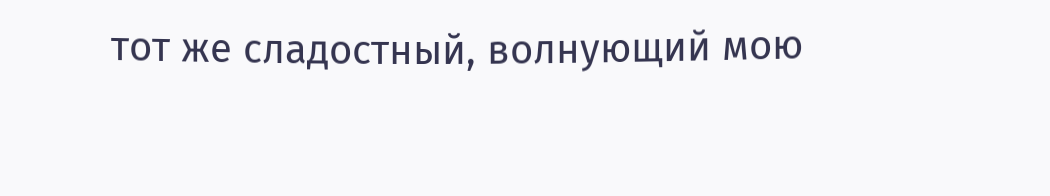тот же сладостный, волнующий мою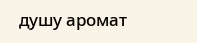душу аромат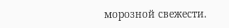морозной свежести.